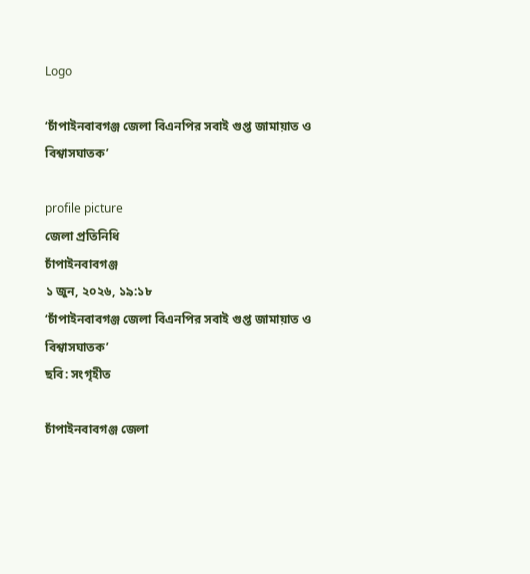Logo

‘চাঁপাইনবাবগঞ্জ জেলা বিএনপির সবাই গুপ্ত জামায়াত ও বিশ্বাসঘাতক’

profile picture
জেলা প্রতিনিধি
চাঁপাইনবাবগঞ্জ
১ জুন, ২০২৬, ১৯:১৮
‘চাঁপাইনবাবগঞ্জ জেলা বিএনপির সবাই গুপ্ত জামায়াত ও বিশ্বাসঘাতক’
ছবি: সংগৃহীত

চাঁপাইনবাবগঞ্জ জেলা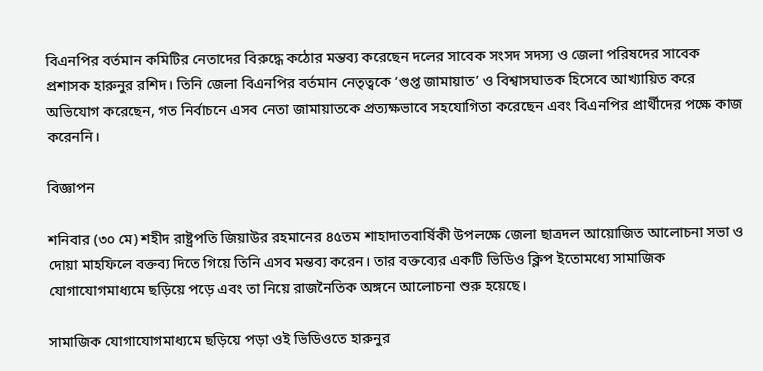বিএনপির বর্তমান কমিটির নেতাদের বিরুদ্ধে কঠোর মন্তব্য করেছেন দলের সাবেক সংসদ সদস্য ও জেলা পরিষদের সাবেক প্রশাসক হারুনুর রশিদ। তিনি জেলা বিএনপির বর্তমান নেতৃত্বকে ‘গুপ্ত জামায়াত’ ও বিশ্বাসঘাতক হিসেবে আখ্যায়িত করে অভিযোগ করেছেন, গত নির্বাচনে এসব নেতা জামায়াতকে প্রত্যক্ষভাবে সহযোগিতা করেছেন এবং বিএনপির প্রার্থীদের পক্ষে কাজ করেননি।

বিজ্ঞাপন

শনিবার (৩০ মে) শহীদ রাষ্ট্রপতি জিয়াউর রহমানের ৪৫তম শাহাদাতবার্ষিকী উপলক্ষে জেলা ছাত্রদল আয়োজিত আলোচনা সভা ও দোয়া মাহফিলে বক্তব্য দিতে গিয়ে তিনি এসব মন্তব্য করেন। তার বক্তব্যের একটি ভিডিও ক্লিপ ইতোমধ্যে সামাজিক যোগাযোগমাধ্যমে ছড়িয়ে পড়ে এবং তা নিয়ে রাজনৈতিক অঙ্গনে আলোচনা শুরু হয়েছে।

সামাজিক যোগাযোগমাধ্যমে ছড়িয়ে পড়া ওই ভিডিওতে হারুনুর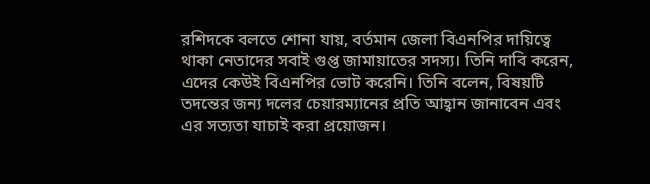রশিদকে বলতে শোনা যায়, বর্তমান জেলা বিএনপির দায়িত্বে থাকা নেতাদের সবাই গুপ্ত জামায়াতের সদস্য। তিনি দাবি করেন, এদের কেউই বিএনপির ভোট করেনি। তিনি বলেন, বিষয়টি তদন্তের জন্য দলের চেয়ারম্যানের প্রতি আহ্বান জানাবেন এবং এর সত্যতা যাচাই করা প্রয়োজন।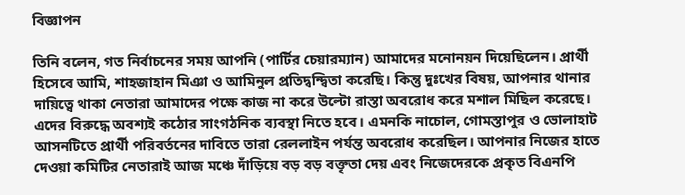বিজ্ঞাপন

তিনি বলেন, গত নির্বাচনের সময় আপনি (পার্টির চেয়ারম্যান) আমাদের মনোনয়ন দিয়েছিলেন। প্রার্থী হিসেবে আমি, শাহজাহান মিঞা ও আমিনুল প্রতিদ্বন্দ্বিতা করেছি। কিন্তু দুঃখের বিষয়, আপনার থানার দায়িত্বে থাকা নেতারা আমাদের পক্ষে কাজ না করে উল্টো রাস্তা অবরোধ করে মশাল মিছিল করেছে। এদের বিরুদ্ধে অবশ্যই কঠোর সাংগঠনিক ব্যবস্থা নিতে হবে। এমনকি নাচোল, গোমস্তাপুর ও ভোলাহাট আসনটিতে প্রার্থী পরিবর্তনের দাবিতে তারা রেললাইন পর্যন্ত অবরোধ করেছিল। আপনার নিজের হাতে দেওয়া কমিটির নেতারাই আজ মঞ্চে দাঁড়িয়ে বড় বড় বক্তৃতা দেয় এবং নিজেদেরকে প্রকৃত বিএনপি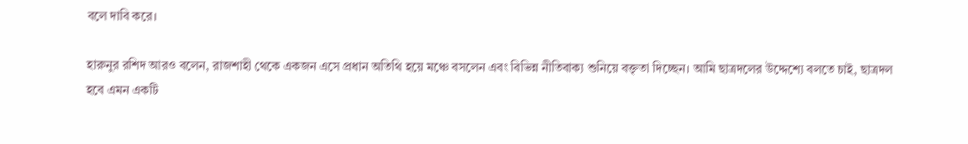বলে দাবি করে।

হারুনুর রশিদ আরও বলেন, রাজশাহী থেকে একজন এসে প্রধান অতিথি হয়ে মঞ্চে বসলেন এবং বিভিন্ন নীতিবাক্য শুনিয়ে বক্তৃতা দিচ্ছেন। আমি ছাত্রদলের উদ্দেশ্যে বলতে চাই, ছাত্রদল হবে এমন একটি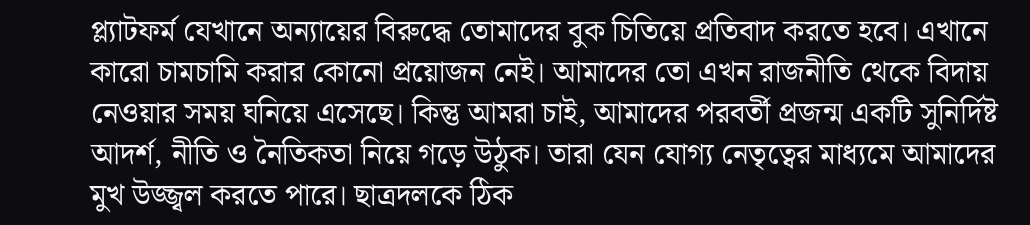প্ল্যাটফর্ম যেখানে অন্যায়ের বিরুদ্ধে তোমাদের বুক চিতিয়ে প্রতিবাদ করতে হবে। এখানে কারো চামচামি করার কোনো প্রয়োজন নেই। আমাদের তো এখন রাজনীতি থেকে বিদায় নেওয়ার সময় ঘনিয়ে এসেছে। কিন্তু আমরা চাই, আমাদের পরবর্তী প্রজন্ম একটি সুনির্দিষ্ট আদর্শ, নীতি ও নৈতিকতা নিয়ে গড়ে উঠুক। তারা যেন যোগ্য নেতৃত্বের মাধ্যমে আমাদের মুখ উজ্জ্বল করতে পারে। ছাত্রদলকে ঠিক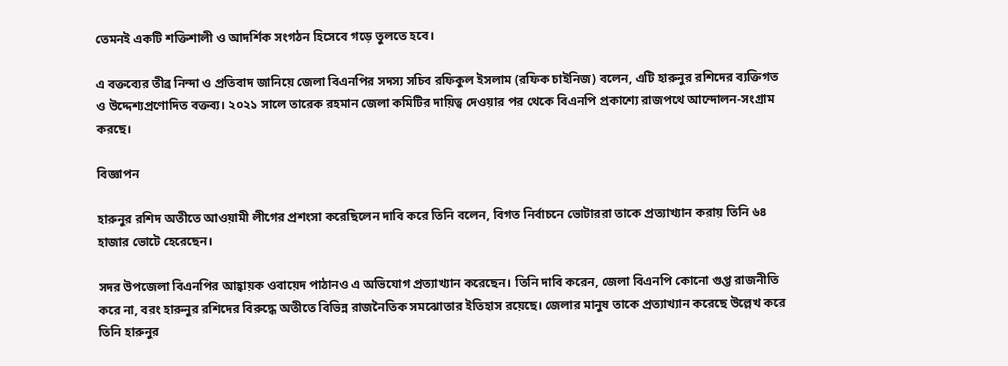তেমনই একটি শক্তিশালী ও আদর্শিক সংগঠন হিসেবে গড়ে তুলতে হবে।

এ বক্তব্যের তীব্র নিন্দা ও প্রতিবাদ জানিয়ে জেলা বিএনপির সদস্য সচিব রফিকুল ইসলাম (রফিক চাইনিজ) বলেন, এটি হারুনুর রশিদের ব্যক্তিগত ও উদ্দেশ্যপ্রণোদিত বক্তব্য। ২০২১ সালে তারেক রহমান জেলা কমিটির দায়িত্ব দেওয়ার পর থেকে বিএনপি প্রকাশ্যে রাজপথে আন্দোলন-সংগ্রাম করছে।

বিজ্ঞাপন

হারুনুর রশিদ অতীতে আওয়ামী লীগের প্রশংসা করেছিলেন দাবি করে তিনি বলেন, বিগত নির্বাচনে ভোটাররা তাকে প্রত্যাখ্যান করায় তিনি ৬৪ হাজার ভোটে হেরেছেন।

সদর উপজেলা বিএনপির আহ্বায়ক ওবায়েদ পাঠানও এ অভিযোগ প্রত্যাখ্যান করেছেন। তিনি দাবি করেন, জেলা বিএনপি কোনো গুপ্ত রাজনীতি করে না, বরং হারুনুর রশিদের বিরুদ্ধে অতীতে বিভিন্ন রাজনৈতিক সমঝোতার ইতিহাস রয়েছে। জেলার মানুষ তাকে প্রত্যাখ্যান করেছে উল্লেখ করে তিনি হারুনুর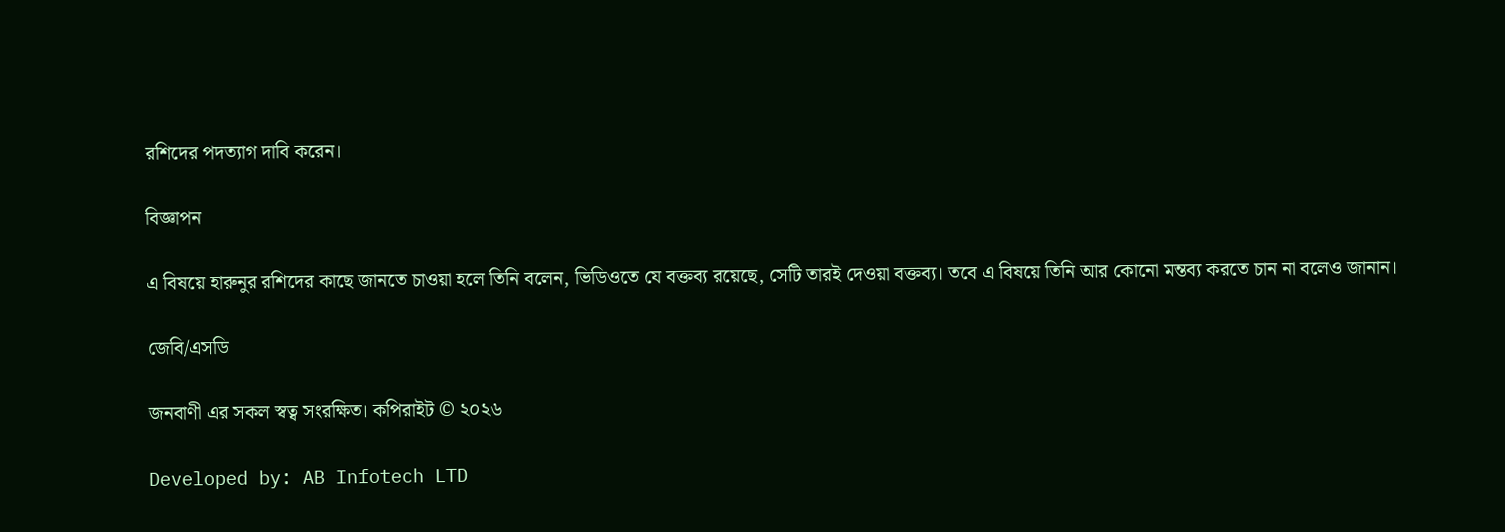রশিদের পদত্যাগ দাবি করেন।

বিজ্ঞাপন

এ বিষয়ে হারুনুর রশিদের কাছে জানতে চাওয়া হলে তিনি বলেন, ভিডিওতে যে বক্তব্য রয়েছে, সেটি তারই দেওয়া বক্তব্য। তবে এ বিষয়ে তিনি আর কোনো মন্তব্য করতে চান না বলেও জানান।

জেবি/এসডি

জনবাণী এর সকল স্বত্ব সংরক্ষিত। কপিরাইট © ২০২৬

Developed by: AB Infotech LTD